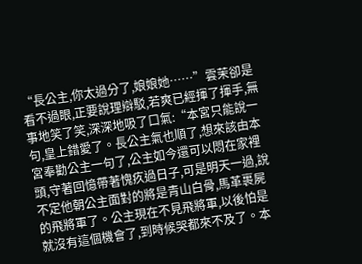“長公主,你太過分了,娘娘她……”雲茉卻是看不過眼,正要說理辯駁,若爽已經揮了揮手,無事地笑了笑,深深地吸了口氣:“本宮只能說一句,皇上錯愛了。長公主氣也順了,想來該由本宮奉勸公主一句了,公主如今還可以悶在家裡頭,守著回憶帶著愧疚過日子,可是明天一過,說不定他朝公主面對的將是青山白骨,馬革裹屍的飛將軍了。公主現在不見飛將軍,以後怕是就沒有這個機會了,到時候哭都來不及了。本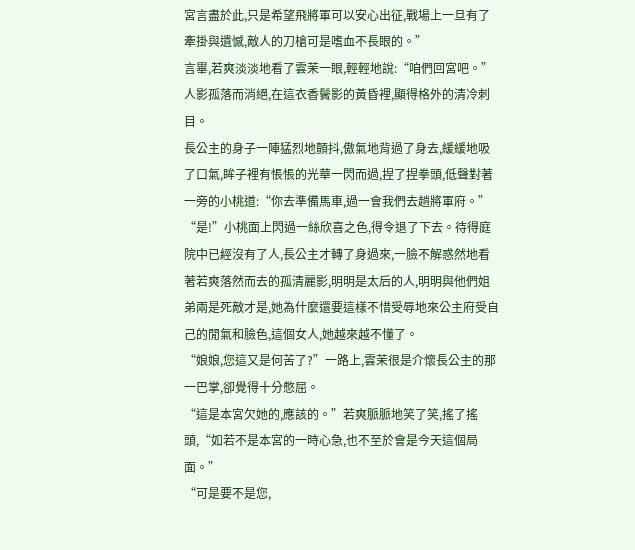宮言盡於此,只是希望飛將軍可以安心出征,戰場上一旦有了牽掛與遺憾,敵人的刀槍可是嗜血不長眼的。”
言畢,若爽淡淡地看了雲茉一眼,輕輕地說:“咱們回宮吧。”人影孤落而消絕,在這衣香鬢影的黃昏裡,顯得格外的清冷刺目。
長公主的身子一陣猛烈地顫抖,傲氣地背過了身去,緩緩地吸了口氣,眸子裡有悵悵的光華一閃而過,捏了捏拳頭,低聲對著一旁的小桃道:“你去準備馬車,過一會我們去趟將軍府。”
“是!”小桃面上閃過一絲欣喜之色,得令退了下去。待得庭院中已經沒有了人,長公主才轉了身過來,一臉不解惑然地看著若爽落然而去的孤清麗影,明明是太后的人,明明與他們姐弟兩是死敵才是,她為什麼還要這樣不惜受辱地來公主府受自己的閒氣和臉色,這個女人,她越來越不懂了。
“娘娘,您這又是何苦了?”一路上,雲茉很是介懷長公主的那一巴掌,卻覺得十分憋屈。
“這是本宮欠她的,應該的。”若爽脈脈地笑了笑,搖了搖頭,“如若不是本宮的一時心急,也不至於會是今天這個局面。”
“可是要不是您,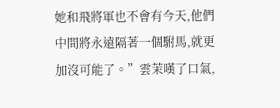她和飛將軍也不會有今天,他們中間將永遠隔著一個駙馬,就更加沒可能了。”雲茉嘆了口氣,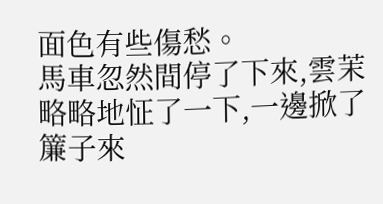面色有些傷愁。
馬車忽然間停了下來,雲茉略略地怔了一下,一邊掀了簾子來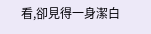看,卻見得一身潔白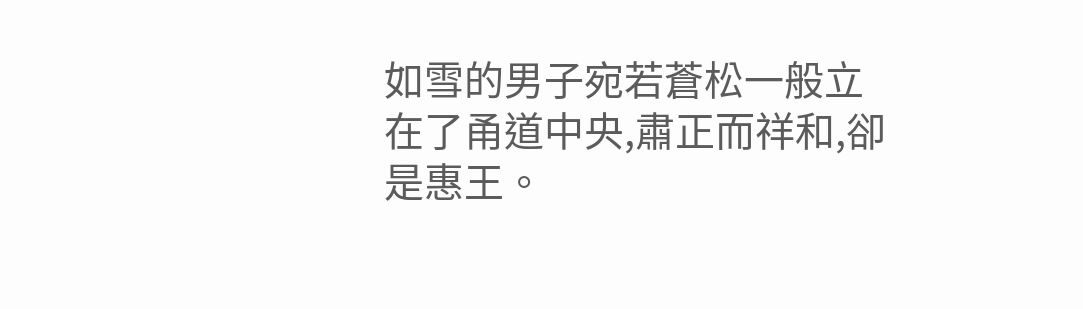如雪的男子宛若蒼松一般立在了甬道中央,肅正而祥和,卻是惠王。